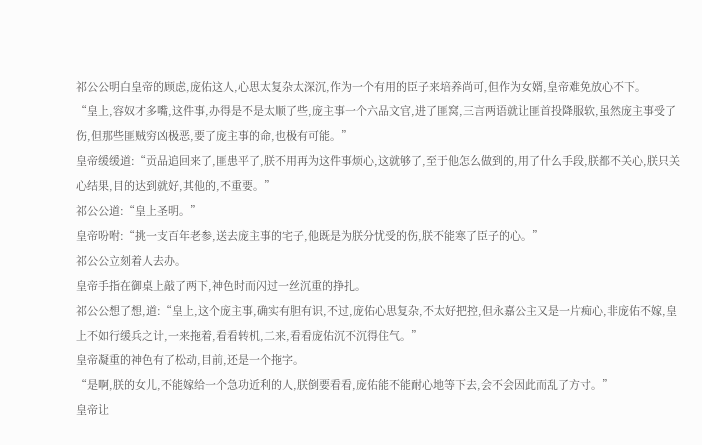祁公公明白皇帝的顾虑,庞佑这人,心思太复杂太深沉,作为一个有用的臣子来培养尚可,但作为女婿,皇帝难免放心不下。
“皇上,容奴才多嘴,这件事,办得是不是太顺了些,庞主事一个六品文官,进了匪窝,三言两语就让匪首投降服软,虽然庞主事受了伤,但那些匪贼穷凶极恶,要了庞主事的命,也极有可能。”
皇帝缓缓道:“贡品追回来了,匪患平了,朕不用再为这件事烦心,这就够了,至于他怎么做到的,用了什么手段,朕都不关心,朕只关心结果,目的达到就好,其他的,不重要。”
祁公公道:“皇上圣明。”
皇帝吩咐:“挑一支百年老参,送去庞主事的宅子,他既是为朕分忧受的伤,朕不能寒了臣子的心。”
祁公公立刻着人去办。
皇帝手指在御桌上敲了两下,神色时而闪过一丝沉重的挣扎。
祁公公想了想,道:“皇上,这个庞主事,确实有胆有识,不过,庞佑心思复杂,不太好把控,但永嘉公主又是一片痴心,非庞佑不嫁,皇上不如行缓兵之计,一来拖着,看看转机,二来,看看庞佑沉不沉得住气。”
皇帝凝重的神色有了松动,目前,还是一个拖字。
“是啊,朕的女儿,不能嫁给一个急功近利的人,朕倒要看看,庞佑能不能耐心地等下去,会不会因此而乱了方寸。”
皇帝让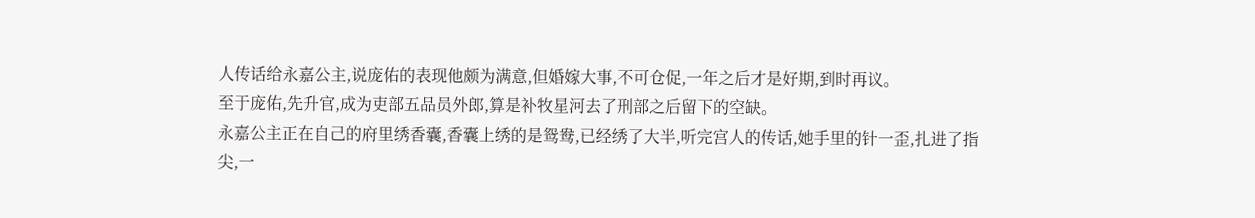人传话给永嘉公主,说庞佑的表现他颇为满意,但婚嫁大事,不可仓促,一年之后才是好期,到时再议。
至于庞佑,先升官,成为吏部五品员外郎,算是补牧星河去了刑部之后留下的空缺。
永嘉公主正在自己的府里绣香囊,香囊上绣的是鸳鸯,已经绣了大半,听完宫人的传话,她手里的针一歪,扎进了指尖,一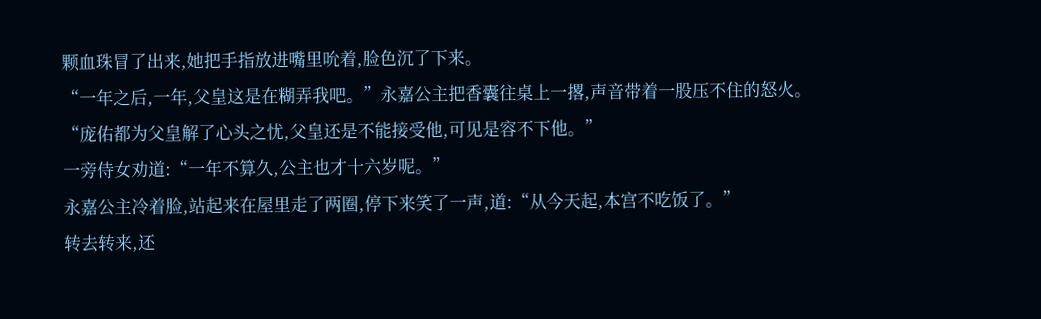颗血珠冒了出来,她把手指放进嘴里吮着,脸色沉了下来。
“一年之后,一年,父皇这是在糊弄我吧。”永嘉公主把香囊往桌上一撂,声音带着一股压不住的怒火。
“庞佑都为父皇解了心头之忧,父皇还是不能接受他,可见是容不下他。”
一旁侍女劝道:“一年不算久,公主也才十六岁呢。”
永嘉公主冷着脸,站起来在屋里走了两圈,停下来笑了一声,道:“从今天起,本宫不吃饭了。”
转去转来,还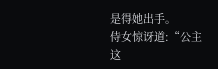是得她出手。
侍女惊讶道:“公主这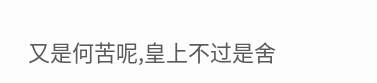又是何苦呢,皇上不过是舍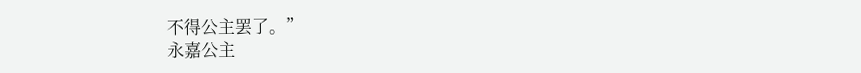不得公主罢了。”
永嘉公主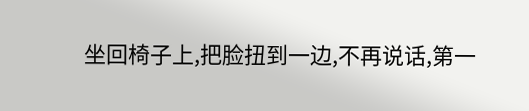坐回椅子上,把脸扭到一边,不再说话,第一